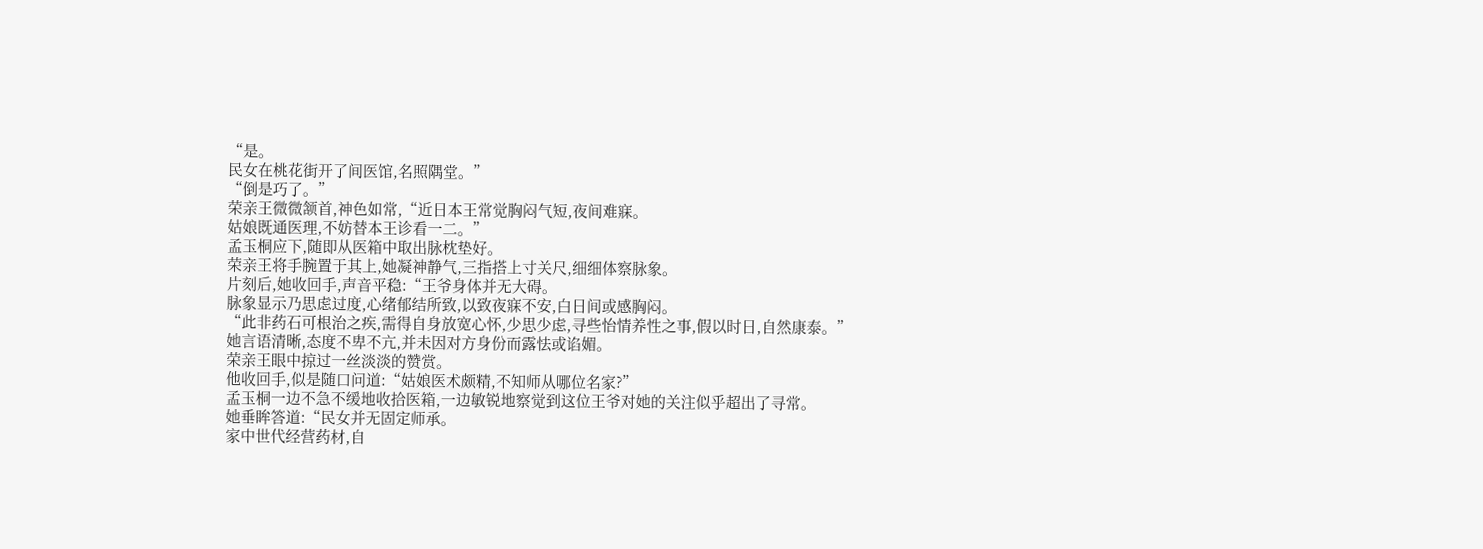“是。
民女在桃花街开了间医馆,名照隅堂。”
“倒是巧了。”
荣亲王微微颔首,神色如常,“近日本王常觉胸闷气短,夜间难寐。
姑娘既通医理,不妨替本王诊看一二。”
孟玉桐应下,随即从医箱中取出脉枕垫好。
荣亲王将手腕置于其上,她凝神静气,三指搭上寸关尺,细细体察脉象。
片刻后,她收回手,声音平稳:“王爷身体并无大碍。
脉象显示乃思虑过度,心绪郁结所致,以致夜寐不安,白日间或感胸闷。
“此非药石可根治之疾,需得自身放宽心怀,少思少虑,寻些怡情养性之事,假以时日,自然康泰。”
她言语清晰,态度不卑不亢,并未因对方身份而露怯或谄媚。
荣亲王眼中掠过一丝淡淡的赞赏。
他收回手,似是随口问道:“姑娘医术颇精,不知师从哪位名家?”
孟玉桐一边不急不缓地收拾医箱,一边敏锐地察觉到这位王爷对她的关注似乎超出了寻常。
她垂眸答道:“民女并无固定师承。
家中世代经营药材,自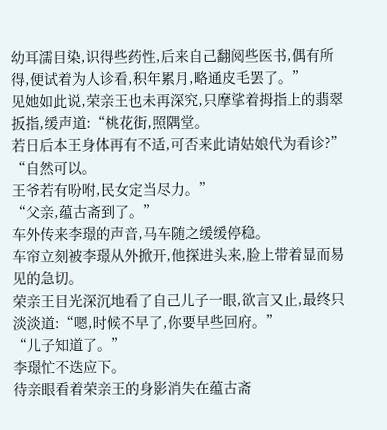幼耳濡目染,识得些药性,后来自己翻阅些医书,偶有所得,便试着为人诊看,积年累月,略通皮毛罢了。”
见她如此说,荣亲王也未再深究,只摩挲着拇指上的翡翠扳指,缓声道:“桃花街,照隅堂。
若日后本王身体再有不适,可否来此请姑娘代为看诊?”
“自然可以。
王爷若有吩咐,民女定当尽力。”
“父亲,蕴古斋到了。”
车外传来李璟的声音,马车随之缓缓停稳。
车帘立刻被李璟从外掀开,他探进头来,脸上带着显而易见的急切。
荣亲王目光深沉地看了自己儿子一眼,欲言又止,最终只淡淡道:“嗯,时候不早了,你要早些回府。”
“儿子知道了。”
李璟忙不迭应下。
待亲眼看着荣亲王的身影消失在蕴古斋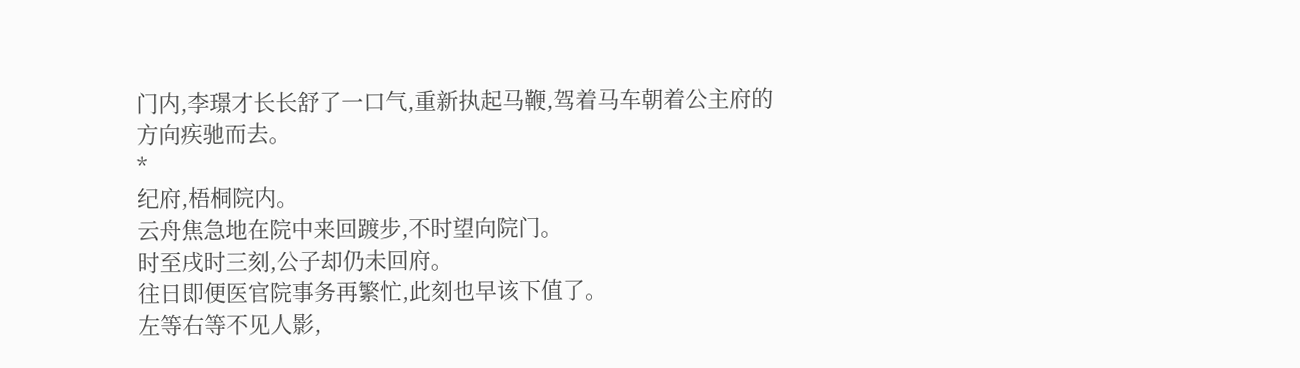门内,李璟才长长舒了一口气,重新执起马鞭,驾着马车朝着公主府的方向疾驰而去。
*
纪府,梧桐院内。
云舟焦急地在院中来回踱步,不时望向院门。
时至戌时三刻,公子却仍未回府。
往日即便医官院事务再繁忙,此刻也早该下值了。
左等右等不见人影,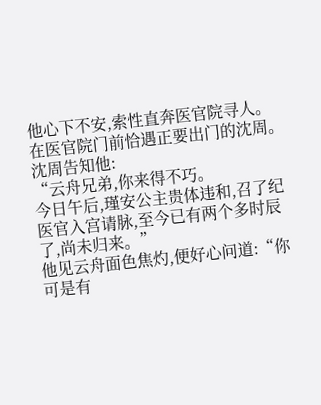他心下不安,索性直奔医官院寻人。
在医官院门前恰遇正要出门的沈周。
沈周告知他:
“云舟兄弟,你来得不巧。
今日午后,瑾安公主贵体违和,召了纪医官入宫请脉,至今已有两个多时辰了,尚未归来。”
他见云舟面色焦灼,便好心问道:“你可是有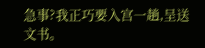急事?我正巧要入宫一趟,呈送文书。